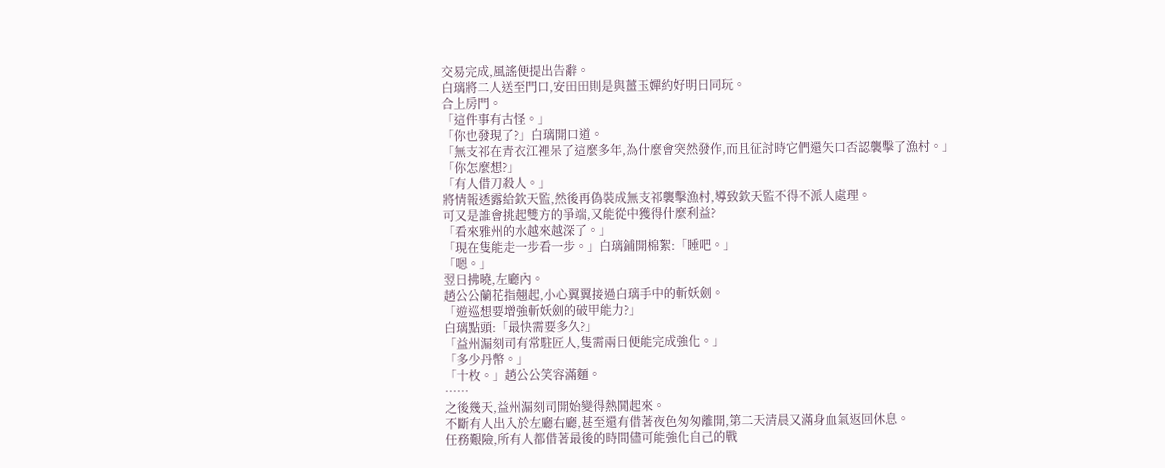交易完成,風謠便提出告辭。
白璃將二人送至門口,安田田則是與薑玉嬋約好明日同玩。
合上房門。
「這件事有古怪。」
「你也發現了?」白璃開口道。
「無支祁在青衣江裡呆了這麼多年,為什麼會突然發作,而且征討時它們還矢口否認襲擊了漁村。」
「你怎麼想?」
「有人借刀殺人。」
將情報透露給欽天監,然後再偽裝成無支祁襲擊漁村,導致欽天監不得不派人處理。
可又是誰會挑起雙方的爭端,又能從中獲得什麼利益?
「看來雅州的水越來越深了。」
「現在隻能走一步看一步。」白璃鋪開棉絮:「睡吧。」
「嗯。」
翌日拂曉,左廳內。
趙公公蘭花指翹起,小心翼翼接過白璃手中的斬妖劍。
「遊巡想要增強斬妖劍的破甲能力?」
白璃點頭:「最快需要多久?」
「益州漏刻司有常駐匠人,隻需兩日便能完成強化。」
「多少丹幣。」
「十枚。」趙公公笑容滿麵。
……
之後幾天,益州漏刻司開始變得熱鬨起來。
不斷有人出入於左廳右廳,甚至還有借著夜色匆匆離開,第二天清晨又滿身血氣返回休息。
任務艱險,所有人都借著最後的時間儘可能強化自己的戰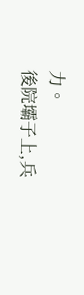力。
後院壩子上,兵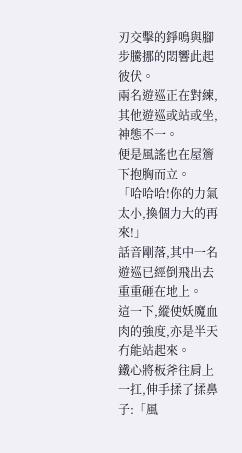刃交擊的錚鳴與腳步騰挪的悶響此起彼伏。
兩名遊巡正在對練,其他遊巡或站或坐,神態不一。
便是風謠也在屋簷下抱胸而立。
「哈哈哈!你的力氣太小,換個力大的再來!」
話音剛落,其中一名遊巡已經倒飛出去重重砸在地上。
這一下,縱使妖魔血肉的強度,亦是半天冇能站起來。
鐵心將板斧往肩上一扛,伸手揉了揉鼻子:「風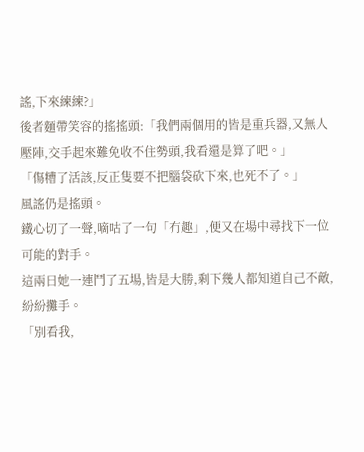謠,下來練練?」
後者麵帶笑容的搖搖頭:「我們兩個用的皆是重兵器,又無人壓陣,交手起來難免收不住勢頭,我看還是算了吧。」
「傷糟了活該,反正隻要不把腦袋砍下來,也死不了。」
風謠仍是搖頭。
鐵心切了一聲,嘀咕了一句「冇趣」,便又在場中尋找下一位可能的對手。
這兩日她一連鬥了五場,皆是大勝,剩下幾人都知道自己不敵,紛紛攤手。
「別看我,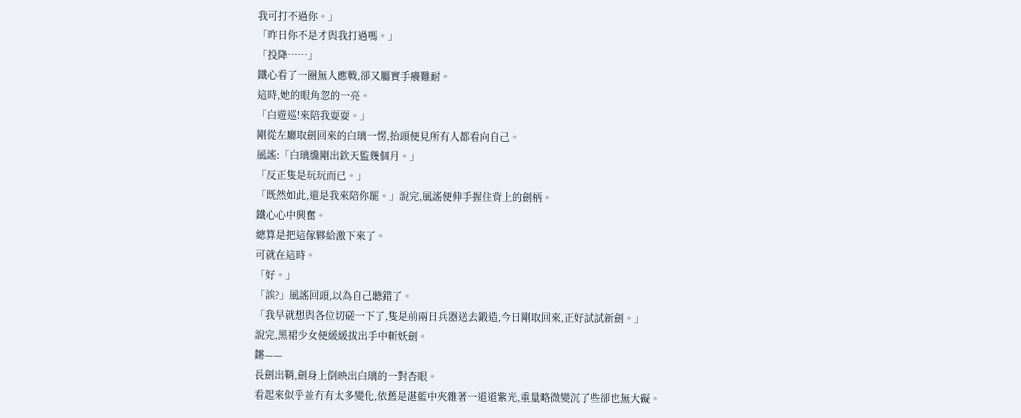我可打不過你。」
「昨日你不是才與我打過嗎。」
「投降……」
鐵心看了一圈無人應戰,卻又屬實手癢難耐。
這時,她的眼角忽的一亮。
「白遊巡!來陪我耍耍。」
剛從左廳取劍回來的白璃一愣,抬頭便見所有人都看向自己。
風謠:「白璃纔剛出欽天監幾個月。」
「反正隻是玩玩而已。」
「既然如此,還是我來陪你罷。」說完,風謠便伸手握住背上的劍柄。
鐵心心中興奮。
總算是把這傢夥給激下來了。
可就在這時。
「好。」
「誒?」風謠回頭,以為自己聽錯了。
「我早就想與各位切磋一下了,隻是前兩日兵器送去鍛造,今日剛取回來,正好試試新劍。」
說完,黑裙少女便緩緩拔出手中斬妖劍。
鏘——
長劍出鞘,劍身上倒映出白璃的一對杏眼。
看起來似乎並冇有太多變化,依舊是湛藍中夾雜著一道道紫光,重量略微變沉了些卻也無大礙。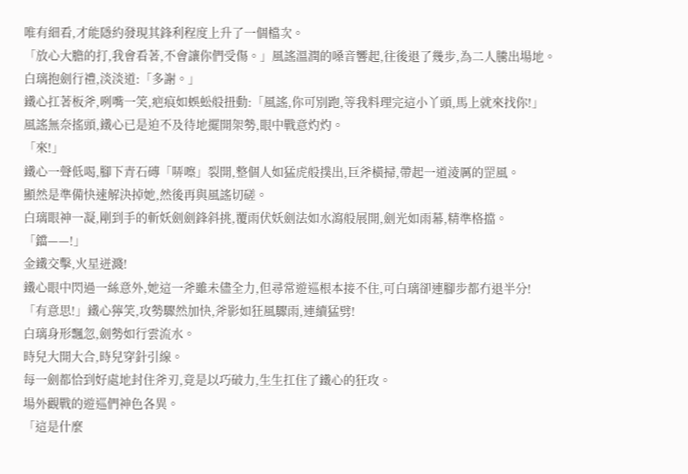唯有細看,才能隱約發現其鋒利程度上升了一個檔次。
「放心大膽的打,我會看著,不會讓你們受傷。」風謠溫潤的嗓音響起,往後退了幾步,為二人騰出場地。
白璃抱劍行禮,淡淡道:「多謝。」
鐵心扛著板斧,咧嘴一笑,疤痕如蜈蚣般扭動:「風謠,你可別跑,等我料理完這小丫頭,馬上就來找你!」
風謠無奈搖頭,鐵心已是迫不及待地擺開架勢,眼中戰意灼灼。
「來!」
鐵心一聲低喝,腳下青石磚「哢嚓」裂開,整個人如猛虎般撲出,巨斧橫掃,帶起一道淩厲的罡風。
顯然是準備快速解決掉她,然後再與風謠切磋。
白璃眼神一凝,剛到手的斬妖劍劍鋒斜挑,覆雨伏妖劍法如水瀉般展開,劍光如雨幕,精準格擋。
「鐺——!」
金鐵交擊,火星迸濺!
鐵心眼中閃過一絲意外,她這一斧雖未儘全力,但尋常遊巡根本接不住,可白璃卻連腳步都冇退半分!
「有意思!」鐵心獰笑,攻勢驟然加快,斧影如狂風驟雨,連續猛劈!
白璃身形飄忽,劍勢如行雲流水。
時兒大開大合,時兒穿針引線。
每一劍都恰到好處地封住斧刃,竟是以巧破力,生生扛住了鐵心的狂攻。
場外觀戰的遊巡們神色各異。
「這是什麼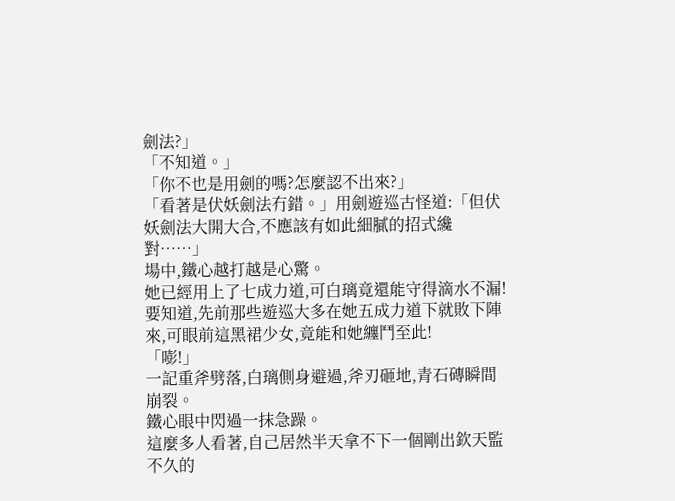劍法?」
「不知道。」
「你不也是用劍的嗎?怎麼認不出來?」
「看著是伏妖劍法冇錯。」用劍遊巡古怪道:「但伏妖劍法大開大合,不應該有如此細膩的招式纔對……」
場中,鐵心越打越是心驚。
她已經用上了七成力道,可白璃竟還能守得滴水不漏!
要知道,先前那些遊巡大多在她五成力道下就敗下陣來,可眼前這黑裙少女,竟能和她纏鬥至此!
「嘭!」
一記重斧劈落,白璃側身避過,斧刃砸地,青石磚瞬間崩裂。
鐵心眼中閃過一抹急躁。
這麼多人看著,自己居然半天拿不下一個剛出欽天監不久的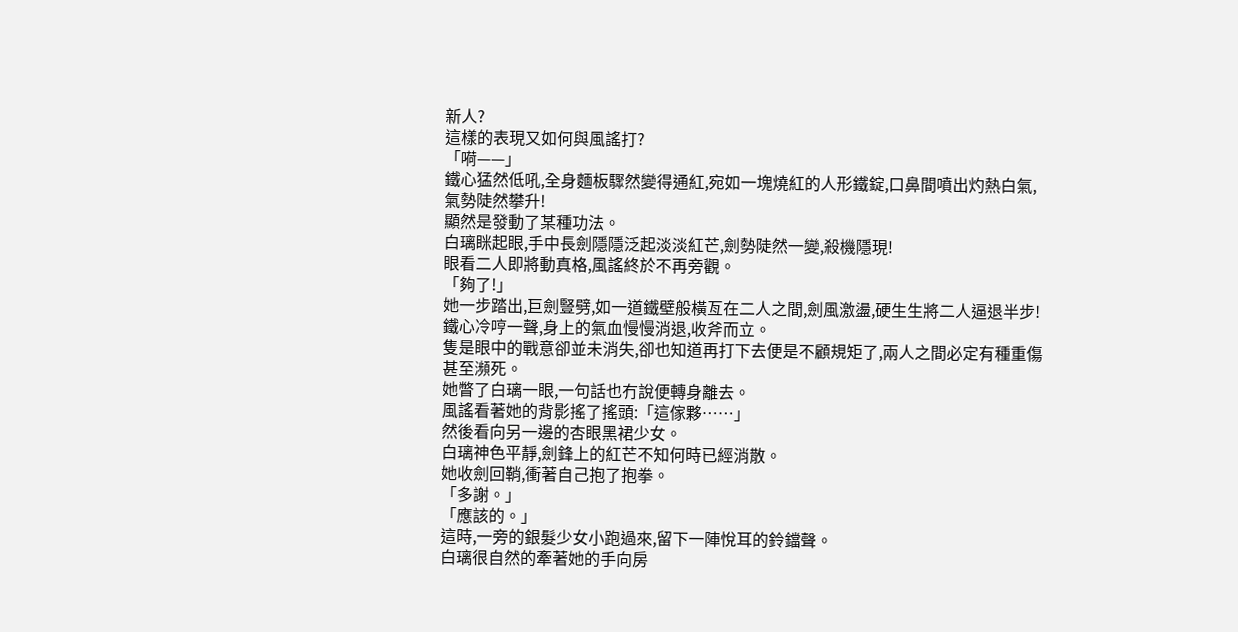新人?
這樣的表現又如何與風謠打?
「嗬——」
鐵心猛然低吼,全身麵板驟然變得通紅,宛如一塊燒紅的人形鐵錠,口鼻間噴出灼熱白氣,氣勢陡然攀升!
顯然是發動了某種功法。
白璃眯起眼,手中長劍隱隱泛起淡淡紅芒,劍勢陡然一變,殺機隱現!
眼看二人即將動真格,風謠終於不再旁觀。
「夠了!」
她一步踏出,巨劍豎劈,如一道鐵壁般橫亙在二人之間,劍風激盪,硬生生將二人逼退半步!
鐵心冷哼一聲,身上的氣血慢慢消退,收斧而立。
隻是眼中的戰意卻並未消失,卻也知道再打下去便是不顧規矩了,兩人之間必定有種重傷甚至瀕死。
她瞥了白璃一眼,一句話也冇說便轉身離去。
風謠看著她的背影搖了搖頭:「這傢夥……」
然後看向另一邊的杏眼黑裙少女。
白璃神色平靜,劍鋒上的紅芒不知何時已經消散。
她收劍回鞘,衝著自己抱了抱拳。
「多謝。」
「應該的。」
這時,一旁的銀髮少女小跑過來,留下一陣悅耳的鈴鐺聲。
白璃很自然的牽著她的手向房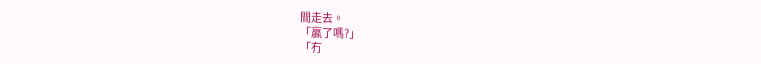間走去。
「贏了嗎?」
「冇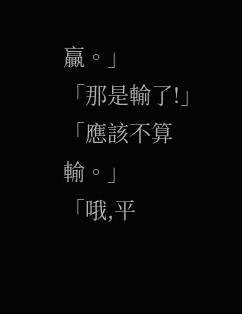贏。」
「那是輸了!」
「應該不算輸。」
「哦,平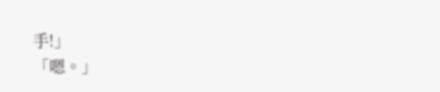手!」
「嗯。」